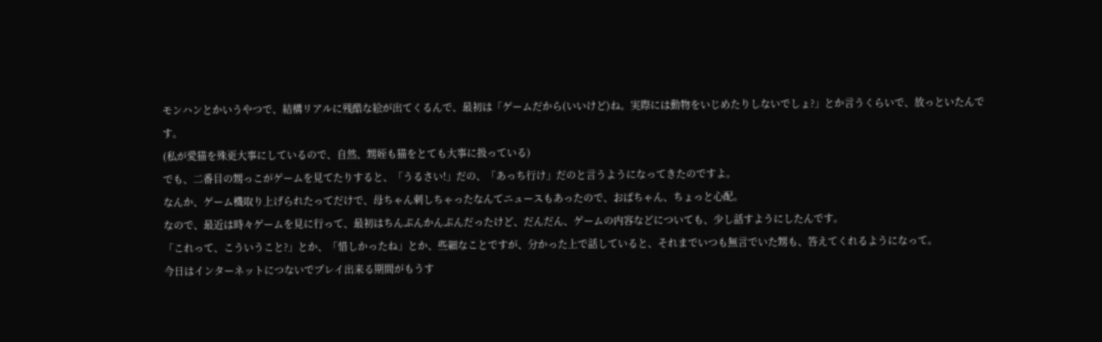モンハンとかいうやつで、結構リアルに残酷な絵が出てくるんで、最初は「ゲームだから(いいけど)ね。実際には動物をいじめたりしないでしょ?」とか言うくらいで、放っといたんです。
(私が愛猫を殊更大事にしているので、自然、甥姪も猫をとても大事に扱っている)
でも、二番目の甥っこがゲームを見てたりすると、「うるさい!」だの、「あっち行け」だのと言うようになってきたのですよ。
なんか、ゲーム機取り上げられたってだけで、母ちゃん刺しちゃったなんてニュースもあったので、おばちゃん、ちょっと心配。
なので、最近は時々ゲームを見に行って、最初はちんぷんかんぷんだったけど、だんだん、ゲームの内容などについても、少し話すようにしたんです。
「これって、こういうこと?」とか、「惜しかったね」とか、些細なことですが、分かった上で話していると、それまでいつも無言でいた甥も、答えてくれるようになって。
今日はインターネットにつないでプレイ出来る期間がもうす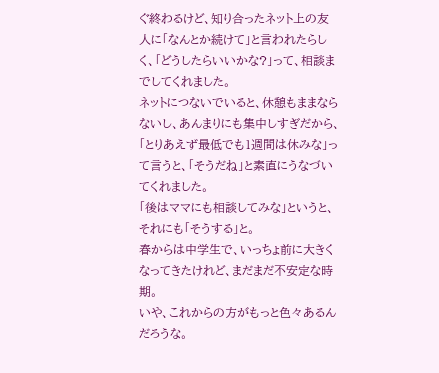ぐ終わるけど、知り合ったネット上の友人に「なんとか続けて」と言われたらしく、「どうしたらいいかな?」って、相談までしてくれました。
ネットにつないでいると、休憩もままならないし、あんまりにも集中しすぎだから、「とりあえず最低でも1週間は休みな」って言うと、「そうだね」と素直にうなづいてくれました。
「後はママにも相談してみな」というと、それにも「そうする」と。
春からは中学生で、いっちょ前に大きくなってきたけれど、まだまだ不安定な時期。
いや、これからの方がもっと色々あるんだろうな。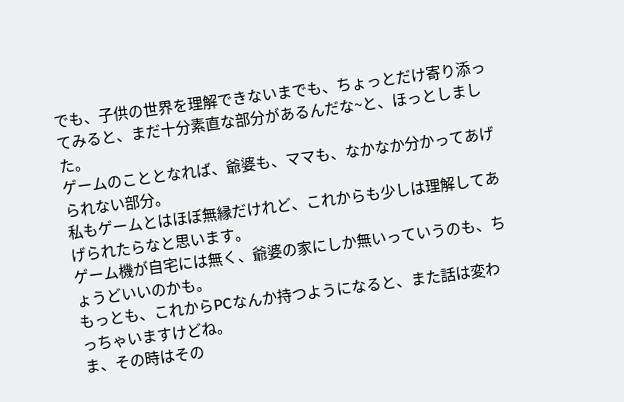でも、子供の世界を理解できないまでも、ちょっとだけ寄り添ってみると、まだ十分素直な部分があるんだな~と、ほっとしました。
ゲームのこととなれば、爺婆も、ママも、なかなか分かってあげられない部分。
私もゲームとはほぼ無縁だけれど、これからも少しは理解してあげられたらなと思います。
ゲーム機が自宅には無く、爺婆の家にしか無いっていうのも、ちょうどいいのかも。
もっとも、これからPCなんか持つようになると、また話は変わっちゃいますけどね。
ま、その時はその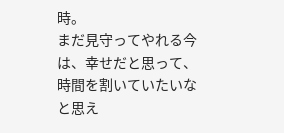時。
まだ見守ってやれる今は、幸せだと思って、時間を割いていたいなと思え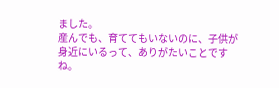ました。
産んでも、育ててもいないのに、子供が身近にいるって、ありがたいことですね。